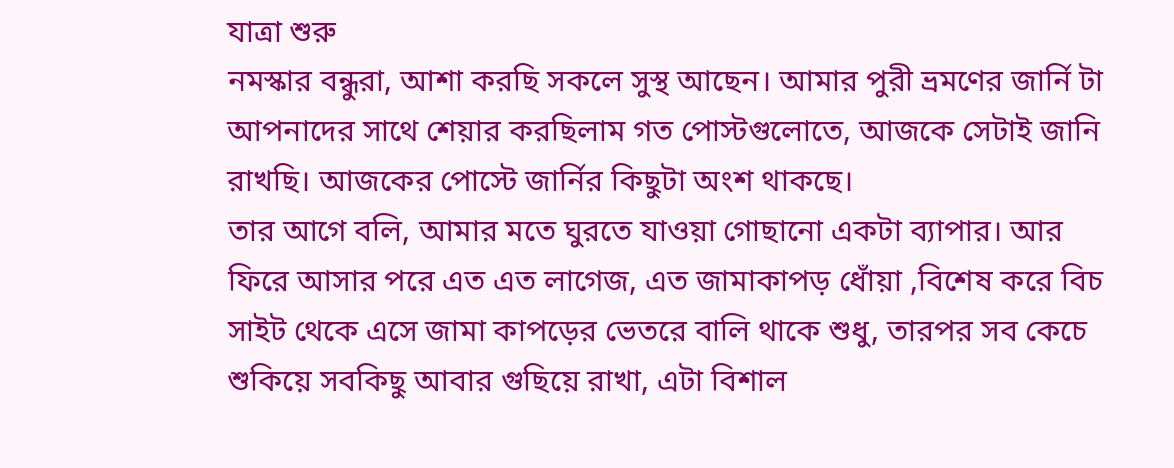যাত্রা শুরু
নমস্কার বন্ধুরা, আশা করছি সকলে সুস্থ আছেন। আমার পুরী ভ্রমণের জার্নি টা আপনাদের সাথে শেয়ার করছিলাম গত পোস্টগুলোতে, আজকে সেটাই জানি রাখছি। আজকের পোস্টে জার্নির কিছুটা অংশ থাকছে।
তার আগে বলি, আমার মতে ঘুরতে যাওয়া গোছানো একটা ব্যাপার। আর ফিরে আসার পরে এত এত লাগেজ, এত জামাকাপড় ধোঁয়া ,বিশেষ করে বিচ সাইট থেকে এসে জামা কাপড়ের ভেতরে বালি থাকে শুধু, তারপর সব কেচে শুকিয়ে সবকিছু আবার গুছিয়ে রাখা, এটা বিশাল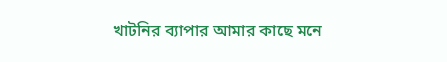খাটনির ব্যাপার আমার কাছে মনে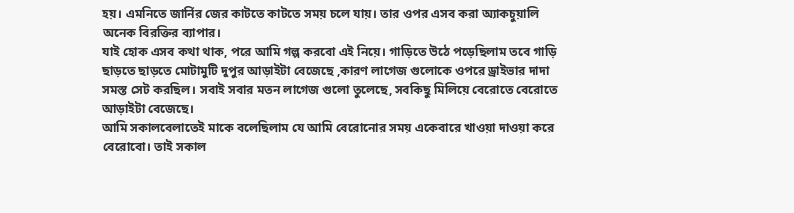হয়। এমনিতে জার্নির জের কাটতে কাটতে সময় চলে যায়। তার ওপর এসব করা অ্যাকচুয়ালি অনেক বিরক্তির ব্যাপার।
যাই হোক এসব কথা থাক, পরে আমি গল্প করবো এই নিয়ে। গাড়িতে উঠে পড়েছিলাম তবে গাড়ি ছাড়তে ছাড়তে মোটামুটি দুপুর আড়াইটা বেজেছে ,কারণ লাগেজ গুলোকে ওপরে ড্রাইভার দাদা সমস্ত সেট করছিল। সবাই সবার মতন লাগেজ গুলো তুলেছে, সবকিছু মিলিয়ে বেরোতে বেরোতে আড়াইটা বেজেছে।
আমি সকালবেলাতেই মাকে বলেছিলাম যে আমি বেরোনোর সময় একেবারে খাওয়া দাওয়া করে বেরোবো। তাই সকাল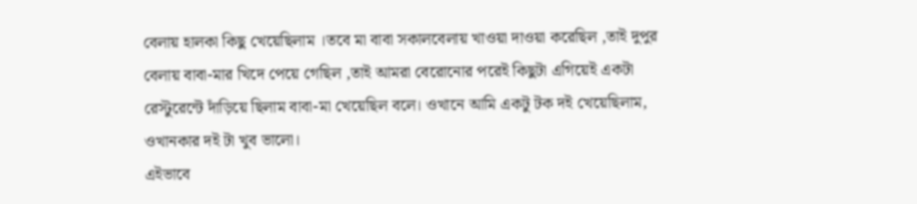বেলায় হালকা কিছু খেয়েছিলাম ।তবে মা বাবা সকালবেলায় খাওয়া দাওয়া করেছিল ,তাই দুপুর বেলায় বাবা-মার খিদে পেয়ে গেছিল ,তাই আমরা বেরোনোর পরেই কিছুটা এগিয়েই একটা রেস্টুরেন্টে দাঁড়িয়ে ছিলাম বাবা-মা খেয়েছিল বলে। ওখানে আমি একটু টক দই খেয়েছিলাম, ওখানকার দই টা খুব ভালো।
এইভাবে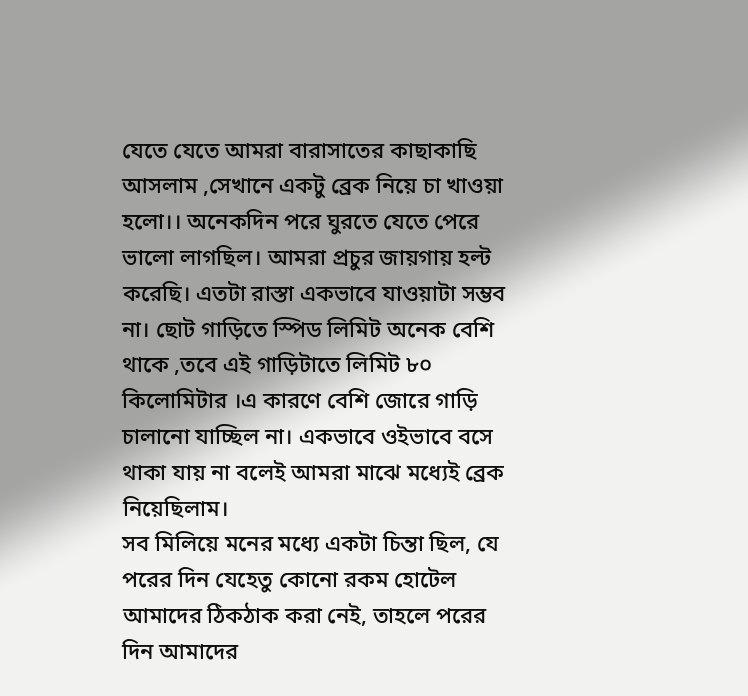যেতে যেতে আমরা বারাসাতের কাছাকাছি আসলাম ,সেখানে একটু ব্রেক নিয়ে চা খাওয়া হলো।। অনেকদিন পরে ঘুরতে যেতে পেরে ভালো লাগছিল। আমরা প্রচুর জায়গায় হল্ট করেছি। এতটা রাস্তা একভাবে যাওয়াটা সম্ভব না। ছোট গাড়িতে স্পিড লিমিট অনেক বেশি থাকে ,তবে এই গাড়িটাতে লিমিট ৮০ কিলোমিটার ।এ কারণে বেশি জোরে গাড়ি চালানো যাচ্ছিল না। একভাবে ওইভাবে বসে থাকা যায় না বলেই আমরা মাঝে মধ্যেই ব্রেক নিয়েছিলাম।
সব মিলিয়ে মনের মধ্যে একটা চিন্তা ছিল, যে পরের দিন যেহেতু কোনো রকম হোটেল আমাদের ঠিকঠাক করা নেই, তাহলে পরের দিন আমাদের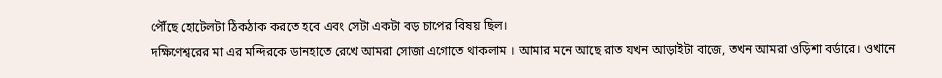পৌঁছে হোটেলটা ঠিকঠাক করতে হবে এবং সেটা একটা বড় চাপের বিষয় ছিল।
দক্ষিণেশ্বরের মা এর মন্দিরকে ডানহাতে রেখে আমরা সোজা এগোতে থাকলাম । আমার মনে আছে রাত যখন আড়াইটা বাজে, তখন আমরা ওড়িশা বর্ডারে। ওখানে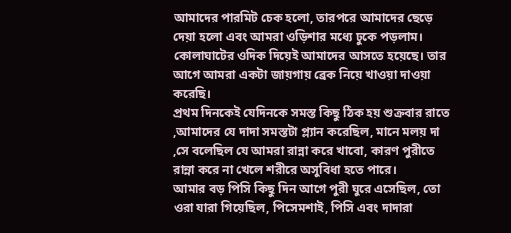আমাদের পারমিট চেক হলো, তারপরে আমাদের ছেড়ে দেয়া হলো এবং আমরা ওড়িশার মধ্যে ঢুকে পড়লাম।
কোলাঘাটের ওদিক দিয়েই আমাদের আসতে হয়েছে। তার আগে আমরা একটা জায়গায় ব্রেক নিয়ে খাওয়া দাওয়া করেছি।
প্রথম দিনকেই যেদিনকে সমস্ত কিছু ঠিক হয় শুক্রবার রাতে ,আমাদের যে দাদা সমস্তটা প্ল্যান করেছিল, মানে মলয় দা ,সে বলেছিল যে আমরা রান্না করে খাবো, কারণ পুরীতে রান্না করে না খেলে শরীরে অসুবিধা হতে পারে।
আমার বড় পিসি কিছু দিন আগে পুরী ঘুরে এসেছিল, তো ওরা যারা গিয়েছিল, পিসেমশাই, পিসি এবং দাদারা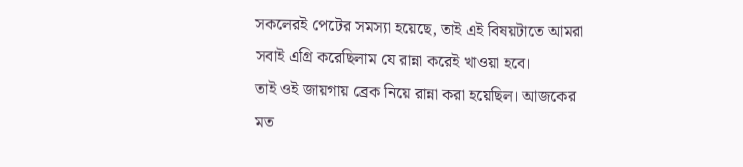সকলেরই পেটের সমস্যা হয়েছে, তাই এই বিষয়টাতে আমরা সবাই এগ্রি করেছিলাম যে রান্না করেই খাওয়া হবে।
তাই ওই জায়গায় ব্রেক নিয়ে রান্না করা হয়েছিল। আজকের মত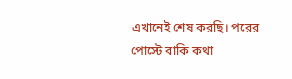এখানেই শেষ করছি। পরের পোস্টে বাকি কথা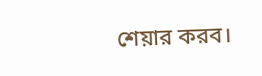শেয়ার করব।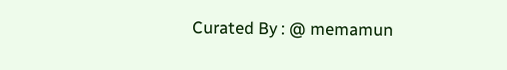Curated By : @ memamun